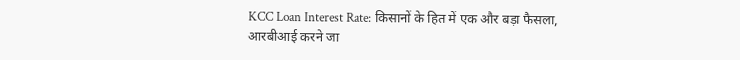KCC Loan Interest Rate: किसानों के हित में एक और बड़ा फैसला, आरबीआई करने जा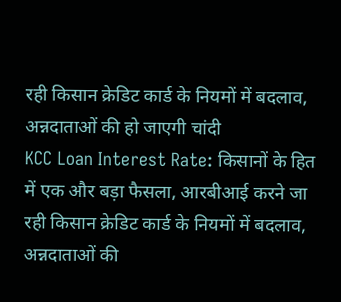रही किसान क्रेडिट कार्ड के नियमों में बदलाव, अन्नदाताओं की हो जाएगी चांदी
KCC Loan Interest Rate: किसानों के हित में एक और बड़ा फैसला, आरबीआई करने जा रही किसान क्रेडिट कार्ड के नियमों में बदलाव, अन्नदाताओं की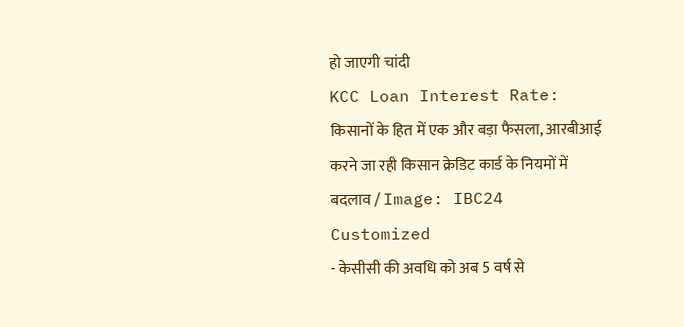हो जाएगी चांदी
KCC Loan Interest Rate: किसानों के हित में एक और बड़ा फैसला, आरबीआई करने जा रही किसान क्रेडिट कार्ड के नियमों में बदलाव / Image: IBC24 Customized
- केसीसी की अवधि को अब 5 वर्ष से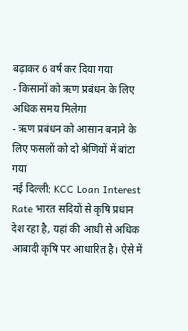बढ़ाकर 6 वर्ष कर दिया गया
- किसानों को ऋण प्रबंधन के लिए अधिक समय मिलेगा
- ऋण प्रबंधन को आसान बनाने के लिए फसलों को दो श्रेणियों में बांटा गया
नई दिल्ली: KCC Loan Interest Rate भारत सदियों से कृषि प्रधान देश रहा है, यहां की आधी से अधिक आबादी कृषि पर आधारित है। ऐसे में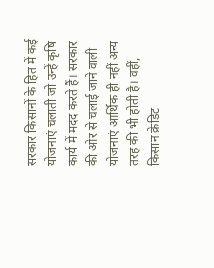सरकार किसानों के हित में कई योजनाएं चलाती जो उन्हें कृषि कार्य में मदद करते हैं। सरकार की ओर से चलाई जाने वाली योजनाएं आर्थिक ही नहीं अन्य तरह की भी होती है। वहीं, किसान क्रेडिट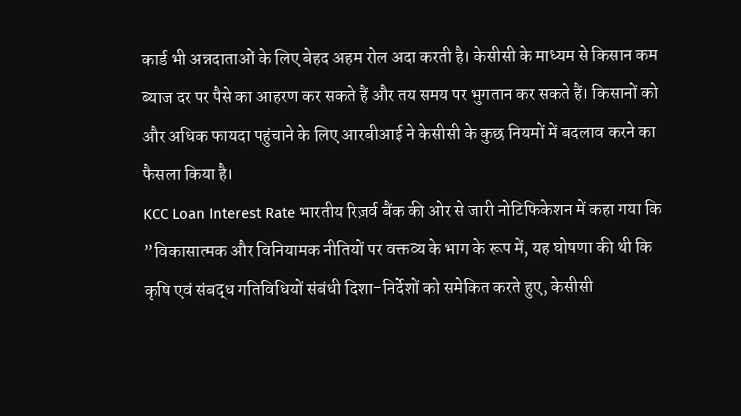कार्ड भी अन्नदाताओं के लिए बेहद अहम रोल अदा करती है। केसीसी के माध्यम से किसान कम ब्याज दर पर पैसे का आहरण कर सकते हैं और तय समय पर भुगतान कर सकते हैं। किसानों को और अधिक फायदा पहुंचाने के लिए आरबीआई ने केसीसी के कुछ नियमों में बदलाव करने का फैसला किया है।
KCC Loan Interest Rate भारतीय रिज़र्व बैंक की ओर से जारी नोटिफिकेशन में कहा गया कि ”विकासात्मक और विनियामक नीतियों पर वक्तव्य के भाग के रूप में, यह घोषणा की थी कि कृषि एवं संबद्ध गतिविधियों संबंधी दिशा-निर्देशों को समेकित करते हुए, केसीसी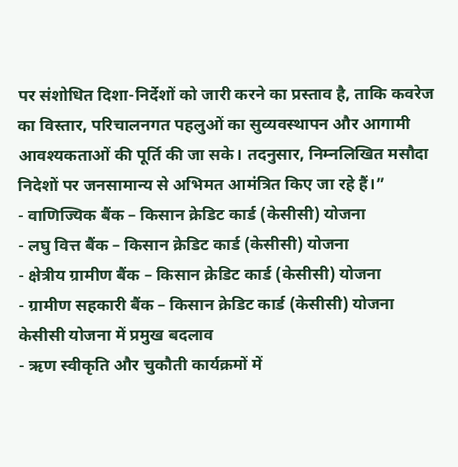पर संशोधित दिशा-निर्देशों को जारी करने का प्रस्ताव है, ताकि कवरेज का विस्तार, परिचालनगत पहलुओं का सुव्यवस्थापन और आगामी आवश्यकताओं की पूर्ति की जा सके। तदनुसार, निम्नलिखित मसौदा निदेशों पर जनसामान्य से अभिमत आमंत्रित किए जा रहे हैं।”
- वाणिज्यिक बैंक – किसान क्रेडिट कार्ड (केसीसी) योजना
- लघु वित्त बैंक – किसान क्रेडिट कार्ड (केसीसी) योजना
- क्षेत्रीय ग्रामीण बैंक – किसान क्रेडिट कार्ड (केसीसी) योजना
- ग्रामीण सहकारी बैंक – किसान क्रेडिट कार्ड (केसीसी) योजना
केसीसी योजना में प्रमुख बदलाव
- ऋण स्वीकृति और चुकौती कार्यक्रमों में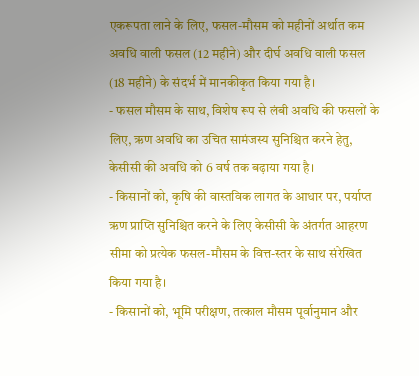एकरूपता लाने के लिए, फसल-मौसम को महीनों अर्थात कम अवधि वाली फसल (12 महीने) और दीर्घ अवधि वाली फसल (18 महीने) के संदर्भ में मानकीकृत किया गया है।
- फसल मौसम के साथ, विशेष रूप से लंबी अवधि की फसलों के लिए, ऋण अवधि का उचित सामंजस्य सुनिश्चित करने हेतु, केसीसी की अवधि को 6 वर्ष तक बढ़ाया गया है।
- किसानों को, कृषि की वास्तविक लागत के आधार पर, पर्याप्त ऋण प्राप्ति सुनिश्चित करने के लिए केसीसी के अंतर्गत आहरण सीमा को प्रत्येक फसल-मौसम के वित्त-स्तर के साथ संरेखित किया गया है।
- किसानों को, भूमि परीक्षण, तत्काल मौसम पूर्वानुमान और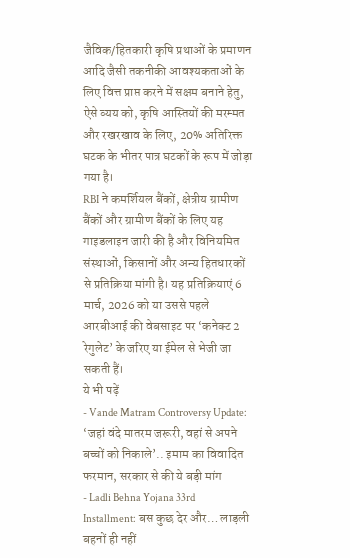जैविक/हितकारी कृषि प्रथाओं के प्रमाणन आदि जैसी तकनीकी आवश्यकताओं के लिए वित्त प्राप्त करने में सक्षम बनाने हेतु, ऐसे व्यय को, कृषि आस्तियों की मरम्मत और रखरखाव के लिए, 20% अतिरिक्त घटक के भीतर पात्र घटकों के रूप में जोड़ा गया है।
RBI ने कमर्शियल बैंकों, क्षेत्रीय ग्रामीण बैंकों और ग्रामीण बैंकों के लिए यह गाइडलाइन जारी की है और विनियमित संस्थाओं, किसानों और अन्य हितधारकों से प्रतिक्रिया मांगी है। यह प्रतिक्रियाएं 6 मार्च, 2026 को या उससे पहले आरबीआई की वेबसाइट पर ‘कनेक्ट 2 रेगुलेट’ के जरिए या ईमेल से भेजी जा सकती हैं।
ये भी पढ़ें
- Vande Matram Controversy Update: ‘जहां वंदे मातरम जरूरी, वहां से अपने बच्चों को निकाले’.. इमाम का विवादित फरमान, सरकार से की ये बड़ी मांग
- Ladli Behna Yojana 33rd Installment: बस कुछ देर और… लाड़ली बहनों ही नहीं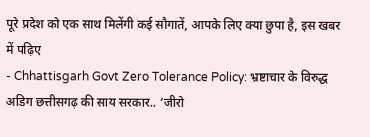पूरे प्रदेश को एक साथ मिलेंगी कई सौगातें, आपके लिए क्या छुपा है, इस खबर में पढ़िए
- Chhattisgarh Govt Zero Tolerance Policy: भ्रष्टाचार के विरुद्ध अडिग छत्तीसगढ़ की साय सरकार.. ‘जीरो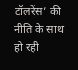टॉलरेंस’ की नीति के साथ हो रही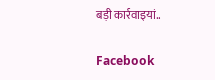बड़ी कार्रवाइयां..

Facebook